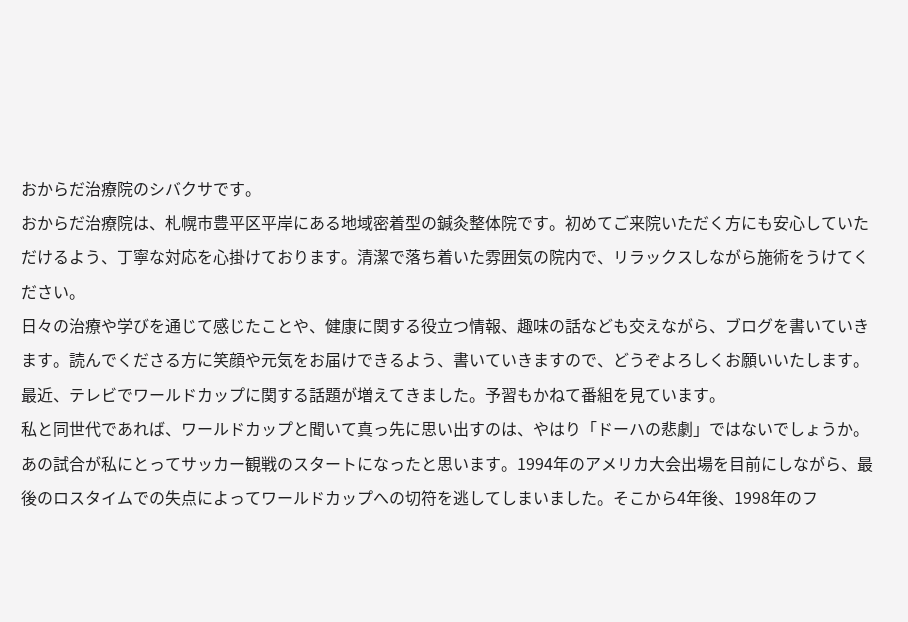おからだ治療院のシバクサです。
おからだ治療院は、札幌市豊平区平岸にある地域密着型の鍼灸整体院です。初めてご来院いただく方にも安心していただけるよう、丁寧な対応を心掛けております。清潔で落ち着いた雰囲気の院内で、リラックスしながら施術をうけてください。
日々の治療や学びを通じて感じたことや、健康に関する役立つ情報、趣味の話なども交えながら、ブログを書いていきます。読んでくださる方に笑顔や元気をお届けできるよう、書いていきますので、どうぞよろしくお願いいたします。
最近、テレビでワールドカップに関する話題が増えてきました。予習もかねて番組を見ています。
私と同世代であれば、ワールドカップと聞いて真っ先に思い出すのは、やはり「ドーハの悲劇」ではないでしょうか。あの試合が私にとってサッカー観戦のスタートになったと思います。1994年のアメリカ大会出場を目前にしながら、最後のロスタイムでの失点によってワールドカップへの切符を逃してしまいました。そこから4年後、1998年のフ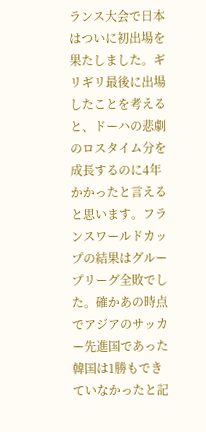ランス大会で日本はついに初出場を果たしました。ギリギリ最後に出場したことを考えると、ドーハの悲劇のロスタイム分を成長するのに4年かかったと言えると思います。フランスワールドカップの結果はグループリーグ全敗でした。確かあの時点でアジアのサッカー先進国であった韓国は1勝もできていなかったと記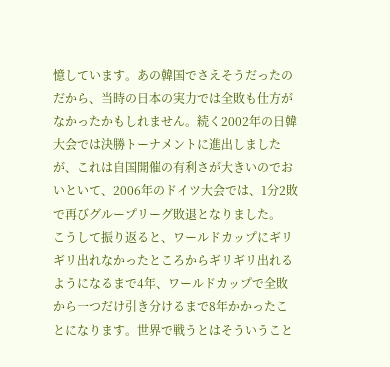憶しています。あの韓国でさえそうだったのだから、当時の日本の実力では全敗も仕方がなかったかもしれません。続く2002年の日韓大会では決勝トーナメントに進出しましたが、これは自国開催の有利さが大きいのでおいといて、2006年のドイツ大会では、1分2敗で再びグループリーグ敗退となりました。
こうして振り返ると、ワールドカップにギリギリ出れなかったところからギリギリ出れるようになるまで4年、ワールドカップで全敗から一つだけ引き分けるまで8年かかったことになります。世界で戦うとはそういうこと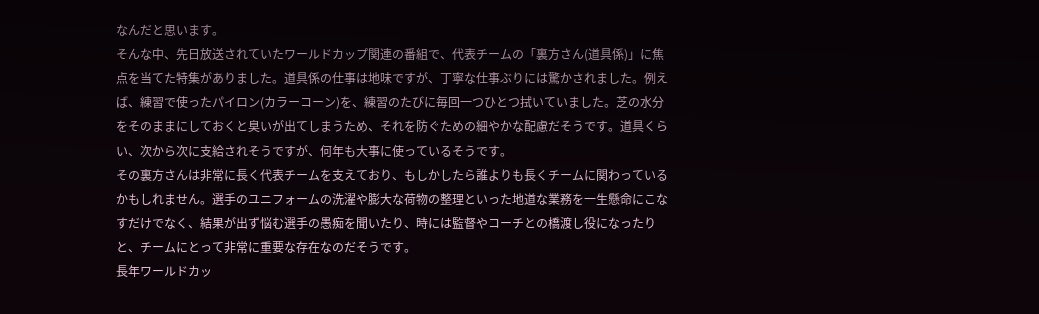なんだと思います。
そんな中、先日放送されていたワールドカップ関連の番組で、代表チームの「裏方さん(道具係)」に焦点を当てた特集がありました。道具係の仕事は地味ですが、丁寧な仕事ぶりには驚かされました。例えば、練習で使ったパイロン(カラーコーン)を、練習のたびに毎回一つひとつ拭いていました。芝の水分をそのままにしておくと臭いが出てしまうため、それを防ぐための細やかな配慮だそうです。道具くらい、次から次に支給されそうですが、何年も大事に使っているそうです。
その裏方さんは非常に長く代表チームを支えており、もしかしたら誰よりも長くチームに関わっているかもしれません。選手のユニフォームの洗濯や膨大な荷物の整理といった地道な業務を一生懸命にこなすだけでなく、結果が出ず悩む選手の愚痴を聞いたり、時には監督やコーチとの橋渡し役になったりと、チームにとって非常に重要な存在なのだそうです。
長年ワールドカッ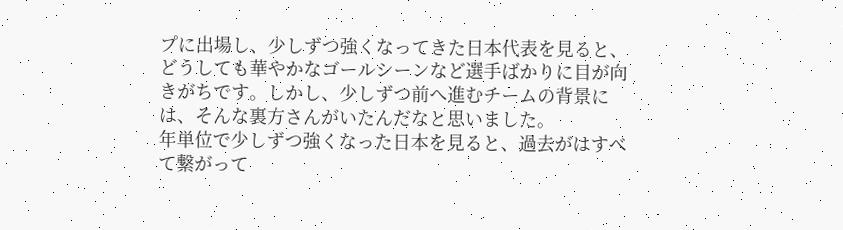プに出場し、少しずつ強くなってきた日本代表を見ると、どうしても華やかなゴールシーンなど選手ばかりに目が向きがちです。しかし、少しずつ前へ進むチームの背景には、そんな裏方さんがいたんだなと思いました。
年単位で少しずつ強くなった日本を見ると、過去がはすべて繋がって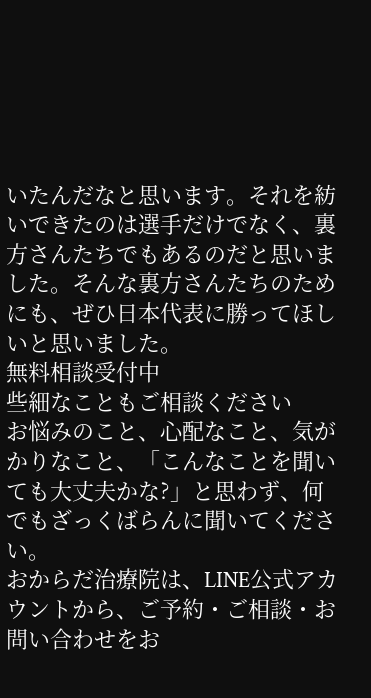いたんだなと思います。それを紡いできたのは選手だけでなく、裏方さんたちでもあるのだと思いました。そんな裏方さんたちのためにも、ぜひ日本代表に勝ってほしいと思いました。
無料相談受付中
些細なこともご相談ください
お悩みのこと、心配なこと、気がかりなこと、「こんなことを聞いても大丈夫かな?」と思わず、何でもざっくばらんに聞いてください。
おからだ治療院は、LINE公式アカウントから、ご予約・ご相談・お問い合わせをお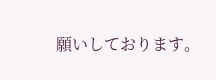願いしております。